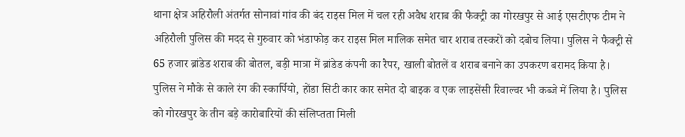थाना क्षेत्र अहिरौली अंतर्गत सोनावां गांव की बंद राइस मिल में चल रही अवैध शराब की फैक्ट्री का गोरखपुर से आई एसटीएफ टीम ने अहिरौली पुलिस की मदद से गुरुवार को भंडाफोड़ कर राइस मिल मालिक समेत चार शराब तस्करों को दबोच लिया। पुलिस ने फैक्ट्री से 65 हजार ब्रांडेड शराब की बोतल, बड़ी मात्रा में ब्रांडेड कंपनी का रैपर, खाली बोतलें व शराब बनाने का उपकरण बरामद किया है।
पुलिस ने मौके से काले रंग की स्कार्पियो, होंडा सिटी कार कार समेत दो बाइक व एक लाइसेंसी रिवाल्वर भी कब्जे में लिया है। पुलिस को गोरखपुर के तीन बड़े कारोबारियों की संलिप्तता मिली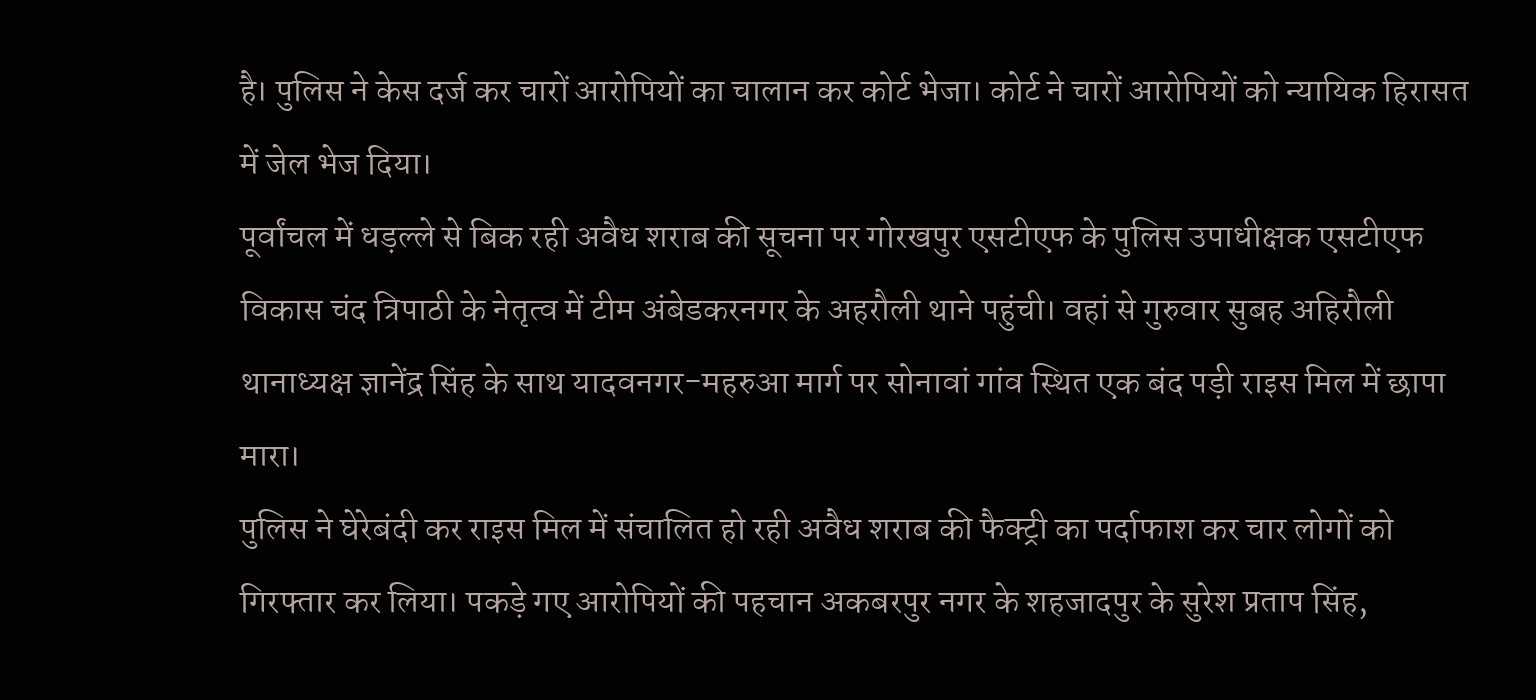है। पुलिस ने केस दर्ज कर चारों आरोपियों का चालान कर कोर्ट भेजा। कोर्ट ने चारों आरोपियों को न्यायिक हिरासत में जेल भेज दिया।
पूर्वांचल में धड़ल्ले से बिक रही अवैध शराब की सूचना पर गोरखपुर एसटीएफ के पुलिस उपाधीक्षक एसटीएफ विकास चंद त्रिपाठी के नेतृत्व में टीम अंबेडकरनगर के अहरौली थाने पहुंची। वहां से गुरुवार सुबह अहिरौली थानाध्यक्ष ज्ञानेंद्र सिंह के साथ यादवनगर-महरुआ मार्ग पर सोनावां गांव स्थित एक बंद पड़ी राइस मिल में छापा मारा।
पुलिस ने घेरेबंदी कर राइस मिल में संचालित हो रही अवैध शराब की फैक्ट्री का पर्दाफाश कर चार लोगों को गिरफ्तार कर लिया। पकड़े गए आरोपियों की पहचान अकबरपुर नगर के शहजादपुर के सुरेश प्रताप सिंह,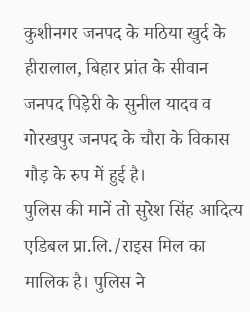कुशीनगर जनपद के मठिया खुर्द के हीरालाल, बिहार प्रांत के सीवान जनपद पिड़ेरी के सुनील यादव व गोरखपुर जनपद के चौरा के विकास गौड़ के रुप में हुई है।
पुलिस की मानें तो सुरेश सिंह आदित्य एडिबल प्रा.लि./राइस मिल का मालिक है। पुलिस ने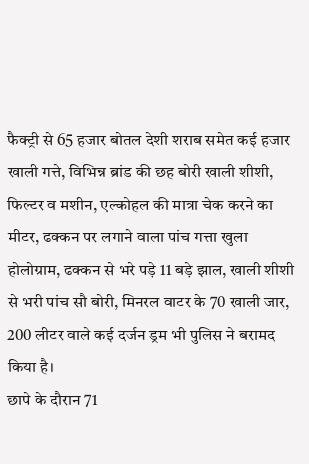फैक्ट्री से 65 हजार बोतल देशी शराब समेत कई हजार खाली गत्ते, विभिन्न ब्रांड की छह बोरी खाली शीशी, फिल्टर व मशीन, एल्कोहल की मात्रा चेक करने का मीटर, ढक्कन पर लगाने वाला पांच गत्ता खुला होलोग्राम, ढक्कन से भरे पड़े 11 बड़े झाल, खाली शीशी से भरी पांच सौ बोरी, मिनरल वाटर के 70 खाली जार, 200 लीटर वाले कई दर्जन ड्रम भी पुलिस ने बरामद किया है।
छापे के दौरान 71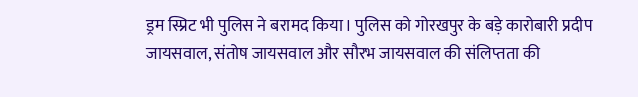ड्रम स्प्रिट भी पुलिस ने बरामद किया। पुलिस को गोरखपुर के बड़े कारोबारी प्रदीप जायसवाल, संतोष जायसवाल और सौरभ जायसवाल की संलिप्तता की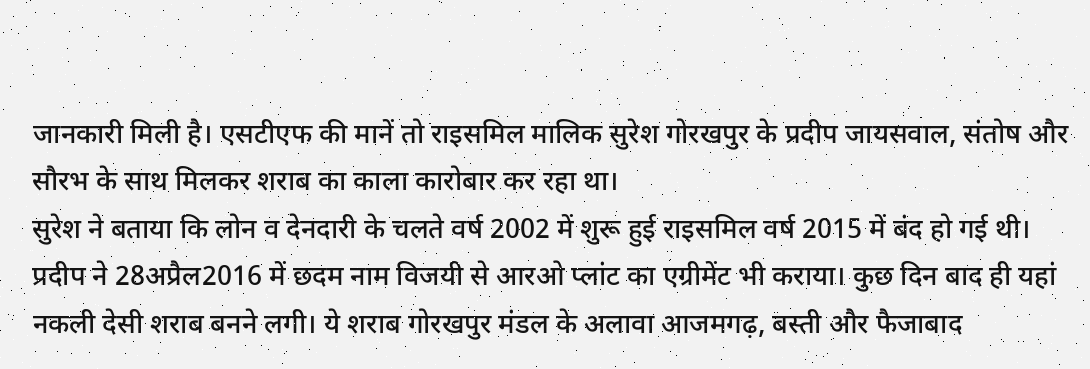जानकारी मिली है। एसटीएफ की मानें तो राइसमिल मालिक सुरेश गोरखपुर के प्रदीप जायसवाल, संतोष और सौरभ के साथ मिलकर शराब का काला कारोबार कर रहा था।
सुरेश ने बताया कि लोन व देनदारी के चलते वर्ष 2002 में शुरू हुई राइसमिल वर्ष 2015 में बंद हो गई थी। प्रदीप ने 28अप्रैल2016 में छदम नाम विजयी से आरओ प्लांट का एग्रीमेंट भी कराया। कुछ दिन बाद ही यहां नकली देसी शराब बनने लगी। ये शराब गोरखपुर मंडल के अलावा आजमगढ़, बस्ती और फैजाबाद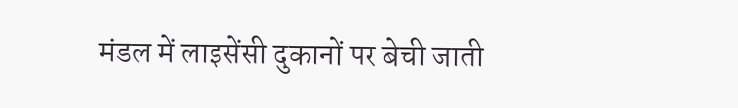मंडल में लाइसेंसी दुकानों पर बेची जाती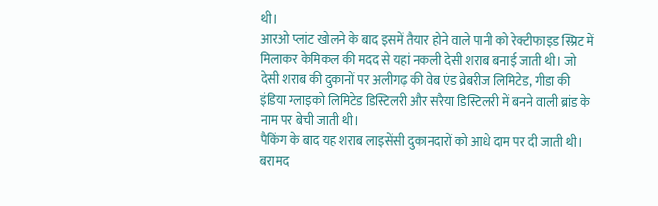थी।
आरओ प्लांट खोलने के बाद इसमें तैयार होने वाले पानी को रेक्टीफाइड स्प्रिट में मिलाकर केमिकल की मदद से यहां नकली देसी शराब बनाई जाती थी। जो देसी शराब की दुकानों पर अलीगढ़ की वेब एंड व्रेबरीज लिमिटेड, गीडा की इंडिया ग्लाइको लिमिटेड डिस्टिलरी और सरैया डिस्टिलरी में बनने वाली ब्रांड के नाम पर बेची जाती थी।
पैकिंग के बाद यह शराब लाइसेंसी दुकानदारों को आधे दाम पर दी जाती थी। बरामद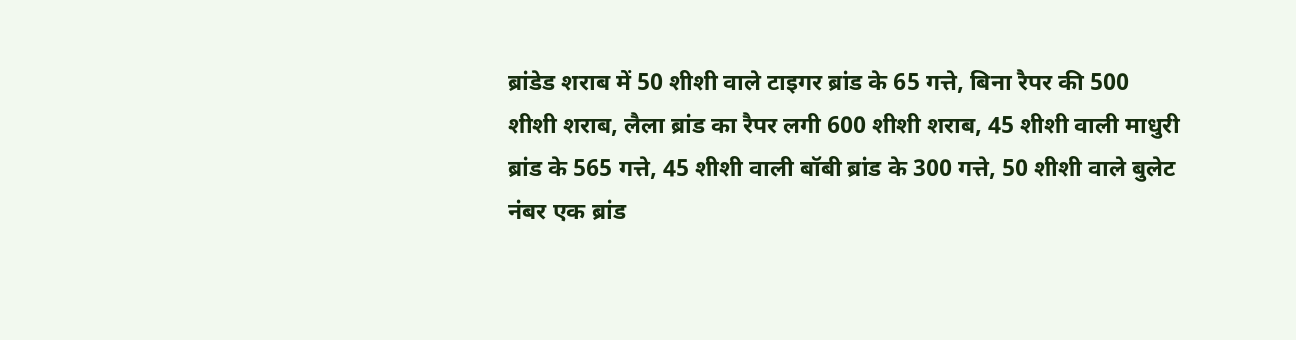ब्रांडेड शराब में 50 शीशी वाले टाइगर ब्रांड के 65 गत्ते, बिना रैपर की 500 शीशी शराब, लैला ब्रांड का रैपर लगी 600 शीशी शराब, 45 शीशी वाली माधुरी ब्रांड के 565 गत्ते, 45 शीशी वाली बॉबी ब्रांड के 300 गत्ते, 50 शीशी वाले बुलेट नंबर एक ब्रांड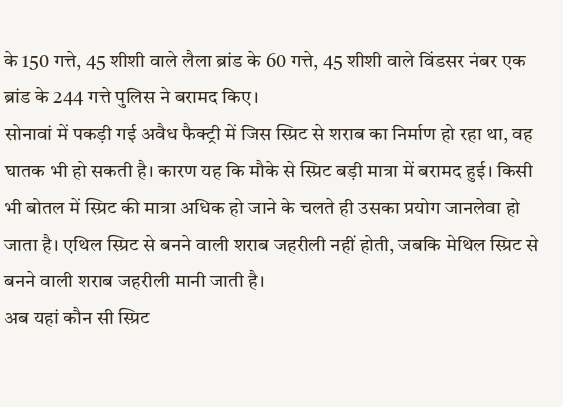के 150 गत्ते, 45 शीशी वाले लैला ब्रांड के 60 गत्ते, 45 शीशी वाले विंडसर नंबर एक ब्रांड के 244 गत्ते पुलिस ने बरामद किए।
सोनावां में पकड़ी गई अवैध फैक्ट्री में जिस स्प्रिट से शराब का निर्माण हो रहा था, वह घातक भी हो सकती है। कारण यह कि मौके से स्प्रिट बड़ी मात्रा में बरामद हुई। किसी भी बोतल में स्प्रिट की मात्रा अधिक हो जाने के चलते ही उसका प्रयोग जानलेवा हो जाता है। एथिल स्प्रिट से बनने वाली शराब जहरीली नहीं होती, जबकि मेथिल स्प्रिट से बनने वाली शराब जहरीली मानी जाती है।
अब यहां कौन सी स्प्रिट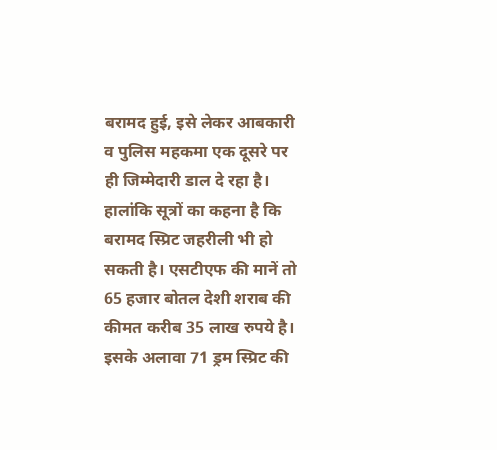बरामद हुई, इसे लेकर आबकारी व पुलिस महकमा एक दूसरे पर ही जिम्मेदारी डाल दे रहा है। हालांकि सूत्रों का कहना है कि बरामद स्प्रिट जहरीली भी हो सकती है। एसटीएफ की मानें तो 65 हजार बोतल देशी शराब की कीमत करीब 35 लाख रुपये है।
इसके अलावा 71 ड्रम स्प्रिट की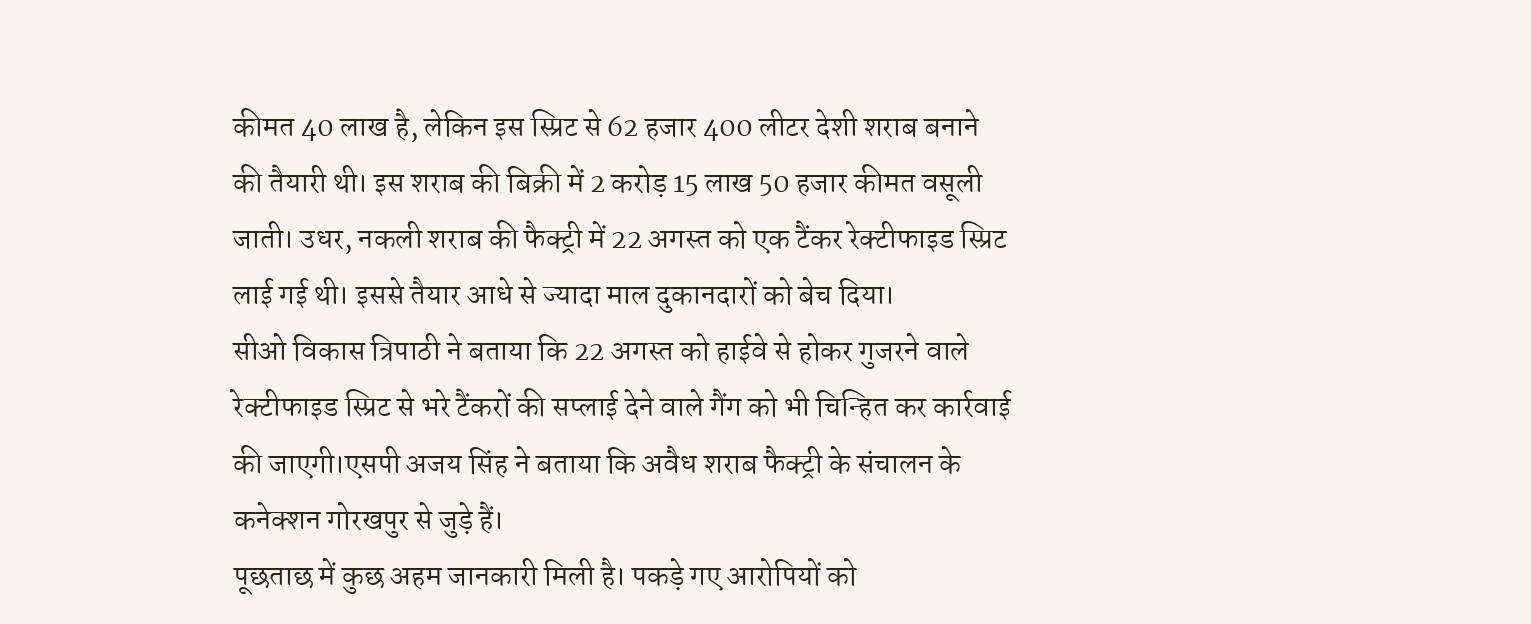कीमत 40 लाख है, लेकिन इस स्प्रिट से 62 हजार 400 लीटर देशी शराब बनाने की तैयारी थी। इस शराब की बिक्री में 2 करोड़ 15 लाख 50 हजार कीमत वसूली जाती। उधर, नकली शराब की फैक्ट्री में 22 अगस्त को एक टैंकर रेक्टीफाइड स्प्रिट लाई गई थी। इससे तैयार आधे से ज्यादा माल दुकानदारों को बेच दिया।
सीओ विकास त्रिपाठी ने बताया कि 22 अगस्त को हाईवे से होकर गुजरने वाले रेक्टीफाइड स्प्रिट से भरे टैंकरों की सप्लाई देने वाले गैंग को भी चिन्हित कर कार्रवाई की जाएगी।एसपी अजय सिंह ने बताया कि अवैध शराब फैक्ट्री के संचालन के कनेक्शन गोरखपुर से जुड़े हैं।
पूछताछ में कुछ अहम जानकारी मिली है। पकड़े गए आरोपियों को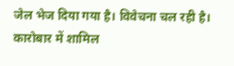जेल भेज दिया गया है। विवेचना चल रही है। कारोबार में शामिल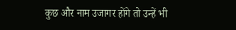कुछ और नाम उजागर होंगे तो उन्हें भी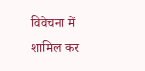विवेचना में शामिल कर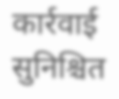कार्रवाई सुनिश्चित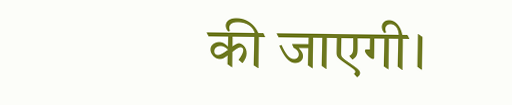की जाएगी।